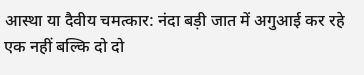आस्था या दैवीय चमत्कार: नंदा बड़ी जात में अगुआई कर रहे एक नहीं बल्कि दो दो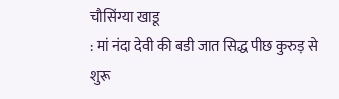चौसिंग्या खाडू
: मां नंदा देवी की बडी जात सिद्ध पीछ कुरुड़ से शुरू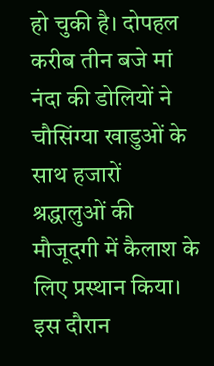हो चुकी है। दोपहल करीब तीन बजे मां नंदा की डोलियों ने चौसिंग्या खाडुओं के साथ हजारों श्रद्धालुओं की मौजूदगी में कैलाश के लिए प्रस्थान किया। इस दौरान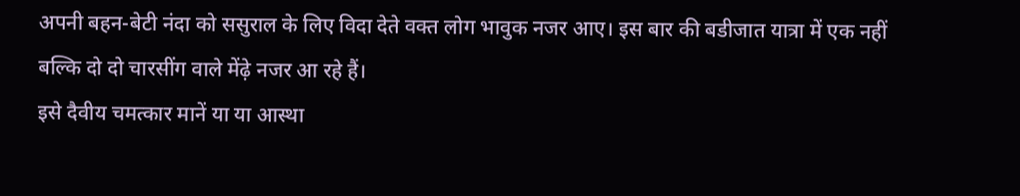अपनी बहन-बेटी नंदा को ससुराल के लिए विदा देते वक्त लोग भावुक नजर आए। इस बार की बडीजात यात्रा में एक नहीं बल्कि दो दो चारसींग वाले मेंढ़े नजर आ रहे हैं।
इसे दैवीय चमत्कार मानें या या आस्था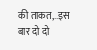की ताकत,..इस बार दो दो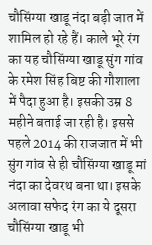चौसिंग्या खाडू नंदा बड़ी जात में शामिल हो रहे हैं। काले भूरे रंग का यह चौसिंग्या खाडू सुंग गांव के रमेश सिंह बिष्ट की गौशाला में पैदा हुआ है। इसकी उम्र 8 महीने बताई जा रही है। इससे पहले 2014 की राजजात में भी सुंग गांव से ही चौसिंग्या खाडू मां नंदा का देवरथ बना था। इसके अलावा सफेद रंग का ये दूसरा चौसिंग्या खाडू भी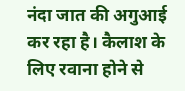नंदा जात की अगुआई कर रहा है। कैलाश के लिए रवाना होने से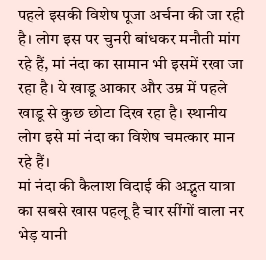पहले इसकी विशेष पूजा अर्चना की जा रही है। लोग इस पर चुनरी बांधकर मनौती मांग रहे हैं, मां नंदा का सामान भी इसमें रखा जा रहा है। ये खाडू आकार और उम्र में पहले खाडू से कुछ छोटा दिख रहा है। स्थानीय लोग इसे मां नंदा का विशेष चमत्कार मान रहे हैं।
मां नंदा की कैलाश विदाई की अद्भुत यात्रा का सबसे खास पहलू है चार सींगों वाला नर भेड़ यानी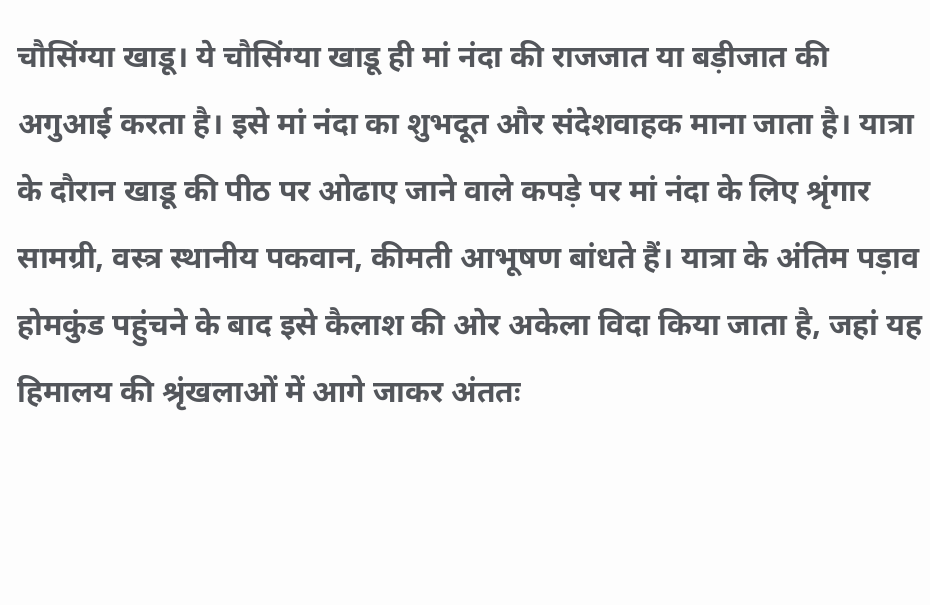चौसिंग्या खाडू। ये चौसिंग्या खाडू ही मां नंदा की राजजात या बड़ीजात की अगुआई करता है। इसे मां नंदा का शुभदूत और संदेशवाहक माना जाता है। यात्रा के दौरान खाडू की पीठ पर ओढाए जाने वाले कपड़े पर मां नंदा के लिए श्रृंगार सामग्री, वस्त्र स्थानीय पकवान, कीमती आभूषण बांधते हैं। यात्रा के अंतिम पड़ाव होमकुंड पहुंचने के बाद इसे कैलाश की ओर अकेला विदा किया जाता है, जहां यह हिमालय की श्रृंखलाओं में आगे जाकर अंततः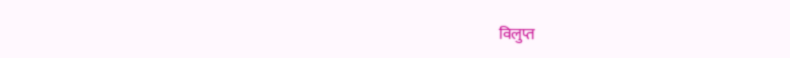विलुप्त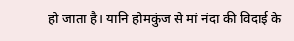हो जाता है। यानि होमकुंज से मां नंदा की विदाई के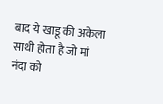बाद ये खाडू की अकेला साथी होता है जो मां नंदा को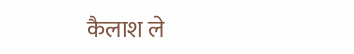कैलाश ले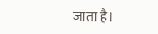जाता है।